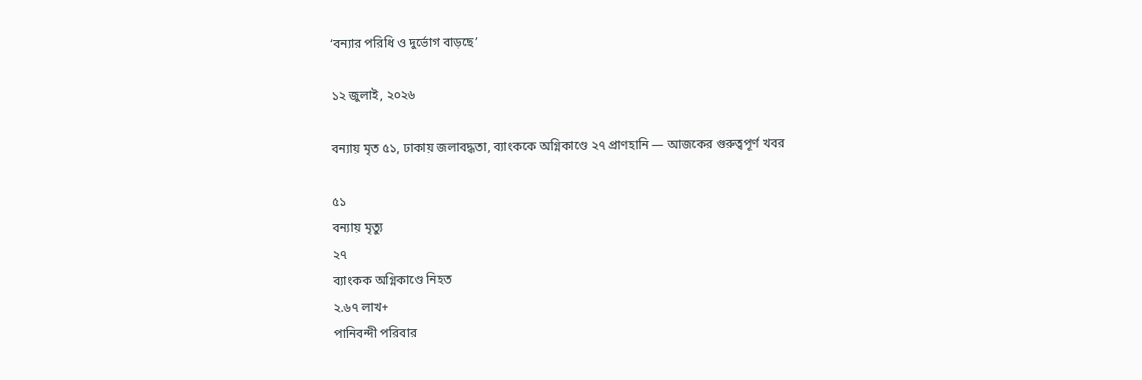‘বন্যার পরিধি ও দুর্ভোগ বাড়ছে’

১২ জুলাই, ২০২৬

বন্যায় মৃত ৫১, ঢাকায় জলাবদ্ধতা, ব্যাংককে অগ্নিকাণ্ডে ২৭ প্রাণহানি — আজকের গুরুত্বপূর্ণ খবর

৫১
বন্যায় মৃত্যু
২৭
ব্যাংকক অগ্নিকাণ্ডে নিহত
২.৬৭ লাখ+
পানিবন্দী পরিবার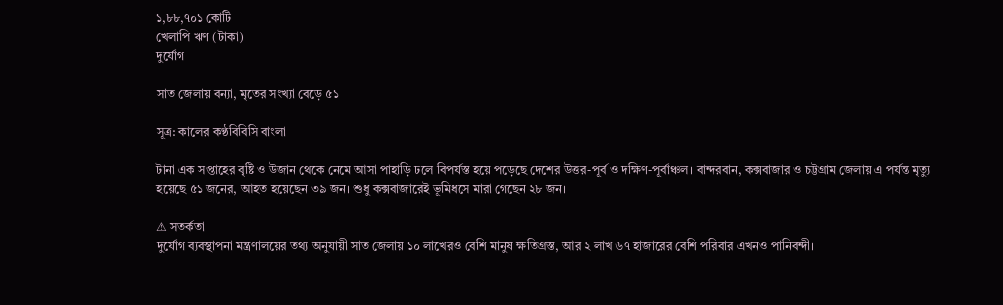১,৮৮,৭০১ কোটি
খেলাপি ঋণ (টাকা)
দুর্যোগ

সাত জেলায় বন্যা, মৃতের সংখ্যা বেড়ে ৫১

সূত্র: কালের কণ্ঠবিবিসি বাংলা

টানা এক সপ্তাহের বৃষ্টি ও উজান থেকে নেমে আসা পাহাড়ি ঢলে বিপর্যস্ত হয়ে পড়েছে দেশের উত্তর-পূর্ব ও দক্ষিণ-পূর্বাঞ্চল। বান্দরবান, কক্সবাজার ও চট্টগ্রাম জেলায় এ পর্যন্ত মৃত্যু হয়েছে ৫১ জনের, আহত হয়েছেন ৩৯ জন। শুধু কক্সবাজারেই ভূমিধসে মারা গেছেন ২৮ জন।

⚠ সতর্কতা
দুর্যোগ ব্যবস্থাপনা মন্ত্রণালয়ের তথ্য অনুযায়ী সাত জেলায় ১০ লাখেরও বেশি মানুষ ক্ষতিগ্রস্ত, আর ২ লাখ ৬৭ হাজারের বেশি পরিবার এখনও পানিবন্দী।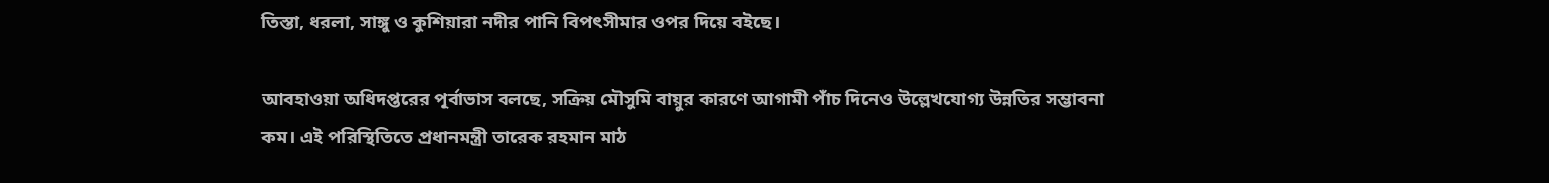তিস্তা, ধরলা, সাঙ্গু ও কুশিয়ারা নদীর পানি বিপৎসীমার ওপর দিয়ে বইছে।

আবহাওয়া অধিদপ্তরের পূর্বাভাস বলছে, সক্রিয় মৌসুমি বায়ুর কারণে আগামী পাঁচ দিনেও উল্লেখযোগ্য উন্নতির সম্ভাবনা কম। এই পরিস্থিতিতে প্রধানমন্ত্রী তারেক রহমান মাঠ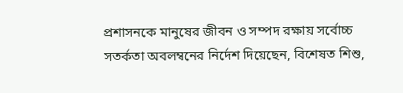প্রশাসনকে মানুষের জীবন ও সম্পদ রক্ষায় সর্বোচ্চ সতর্কতা অবলম্বনের নির্দেশ দিয়েছেন, বিশেষত শিশু,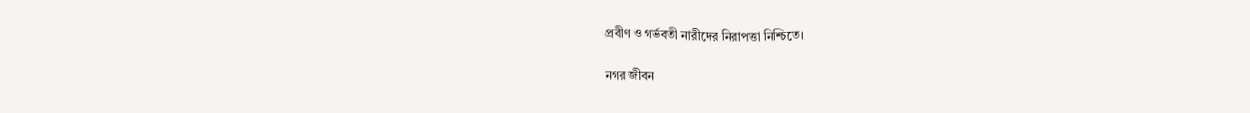প্রবীণ ও গর্ভবতী নারীদের নিরাপত্তা নিশ্চিতে।

নগর জীবন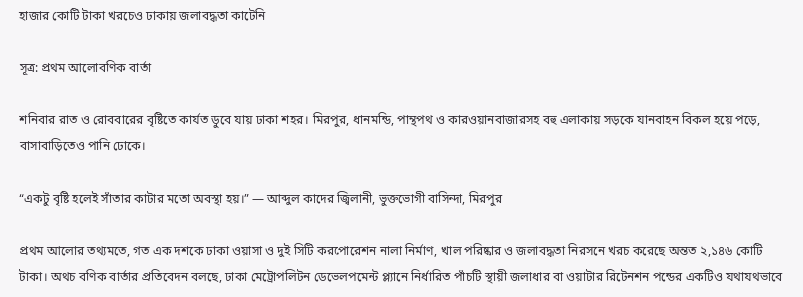হাজার কোটি টাকা খরচেও ঢাকায় জলাবদ্ধতা কাটেনি

সূত্র: প্রথম আলোবণিক বার্তা

শনিবার রাত ও রোববারের বৃষ্টিতে কার্যত ডুবে যায় ঢাকা শহর। মিরপুর, ধানমন্ডি, পান্থপথ ও কারওয়ানবাজারসহ বহু এলাকায় সড়কে যানবাহন বিকল হয়ে পড়ে, বাসাবাড়িতেও পানি ঢোকে।

“একটু বৃষ্টি হলেই সাঁতার কাটার মতো অবস্থা হয়।” — আব্দুল কাদের জ্বিলানী, ভুক্তভোগী বাসিন্দা, মিরপুর

প্রথম আলোর তথ্যমতে, গত এক দশকে ঢাকা ওয়াসা ও দুই সিটি করপোরেশন নালা নির্মাণ, খাল পরিষ্কার ও জলাবদ্ধতা নিরসনে খরচ করেছে অন্তত ২,১৪৬ কোটি টাকা। অথচ বণিক বার্তার প্রতিবেদন বলছে, ঢাকা মেট্রোপলিটন ডেভেলপমেন্ট প্ল্যানে নির্ধারিত পাঁচটি স্থায়ী জলাধার বা ওয়াটার রিটেনশন পন্ডের একটিও যথাযথভাবে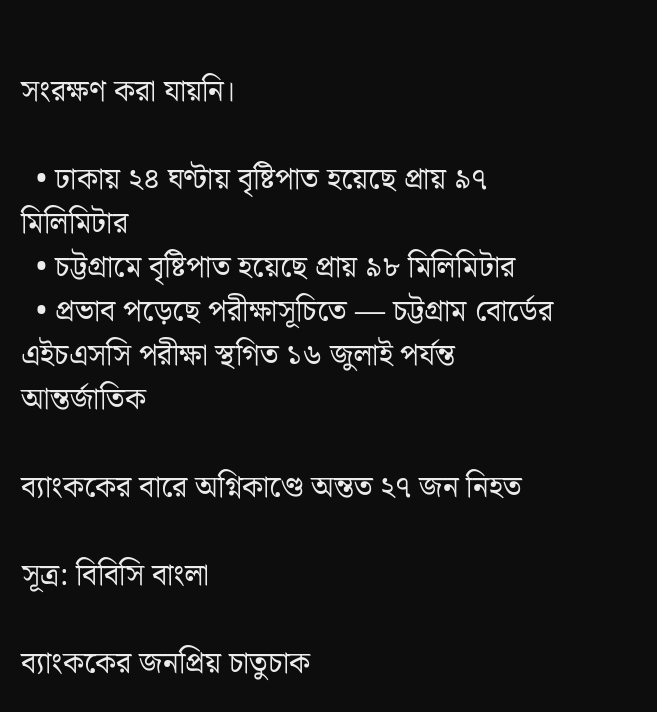সংরক্ষণ করা যায়নি।

  • ঢাকায় ২৪ ঘণ্টায় বৃষ্টিপাত হয়েছে প্রায় ৯৭ মিলিমিটার
  • চট্টগ্রামে বৃষ্টিপাত হয়েছে প্রায় ৯৮ মিলিমিটার
  • প্রভাব পড়েছে পরীক্ষাসূচিতে — চট্টগ্রাম বোর্ডের এইচএসসি পরীক্ষা স্থগিত ১৬ জুলাই পর্যন্ত
আন্তর্জাতিক

ব্যাংককের বারে অগ্নিকাণ্ডে অন্তত ২৭ জন নিহত

সূত্র: বিবিসি বাংলা

ব্যাংককের জনপ্রিয় চাতুচাক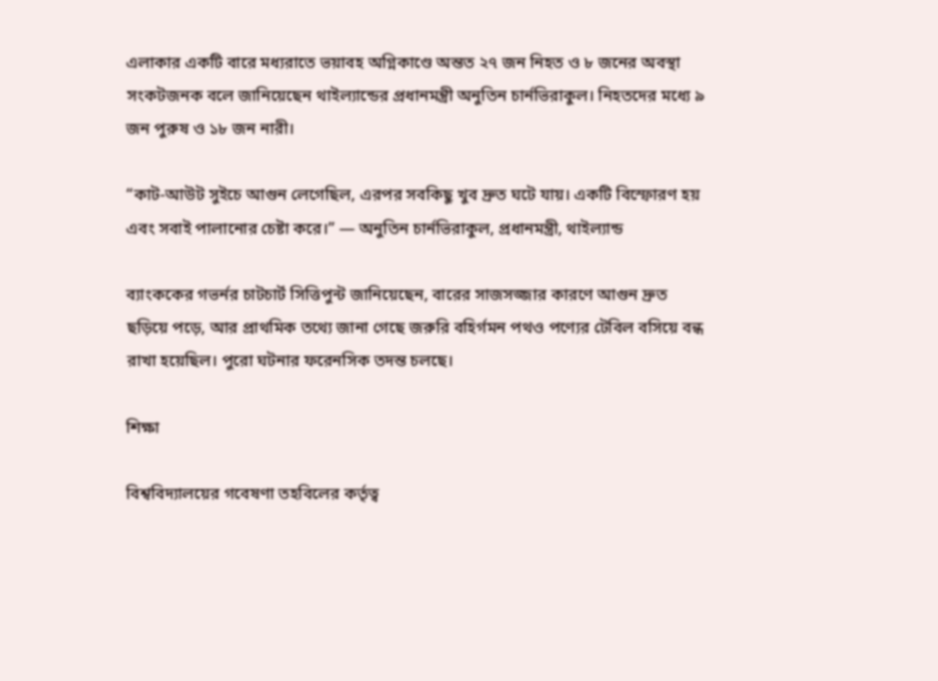এলাকার একটি বারে মধ্যরাতে ভয়াবহ অগ্নিকাণ্ডে অন্তত ২৭ জন নিহত ও ৮ জনের অবস্থা সংকটজনক বলে জানিয়েছেন থাইল্যান্ডের প্রধানমন্ত্রী অনুতিন চার্নভিরাকুল। নিহতদের মধ্যে ৯ জন পুরুষ ও ১৮ জন নারী।

“কাট-আউট সুইচে আগুন লেগেছিল, এরপর সবকিছু খুব দ্রুত ঘটে যায়। একটি বিস্ফোরণ হয় এবং সবাই পালানোর চেষ্টা করে।” — অনুতিন চার্নভিরাকুল, প্রধানমন্ত্রী, থাইল্যান্ড

ব্যাংককের গভর্নর চাটচার্ট সিত্তিপুন্ট জানিয়েছেন, বারের সাজসজ্জার কারণে আগুন দ্রুত ছড়িয়ে পড়ে, আর প্রাথমিক তথ্যে জানা গেছে জরুরি বহির্গমন পথও পণ্যের টেবিল বসিয়ে বন্ধ রাখা হয়েছিল। পুরো ঘটনার ফরেনসিক তদন্ত চলছে।

শিক্ষা

বিশ্ববিদ্যালয়ের গবেষণা তহবিলের কর্তৃত্ব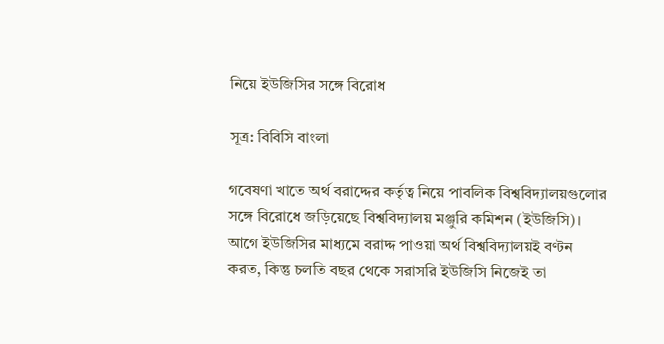নিয়ে ইউজিসির সঙ্গে বিরোধ

সূত্র: বিবিসি বাংলা

গবেষণা খাতে অর্থ বরাদ্দের কর্তৃত্ব নিয়ে পাবলিক বিশ্ববিদ্যালয়গুলোর সঙ্গে বিরোধে জড়িয়েছে বিশ্ববিদ্যালয় মঞ্জুরি কমিশন (ইউজিসি)। আগে ইউজিসির মাধ্যমে বরাদ্দ পাওয়া অর্থ বিশ্ববিদ্যালয়ই বণ্টন করত, কিন্তু চলতি বছর থেকে সরাসরি ইউজিসি নিজেই তা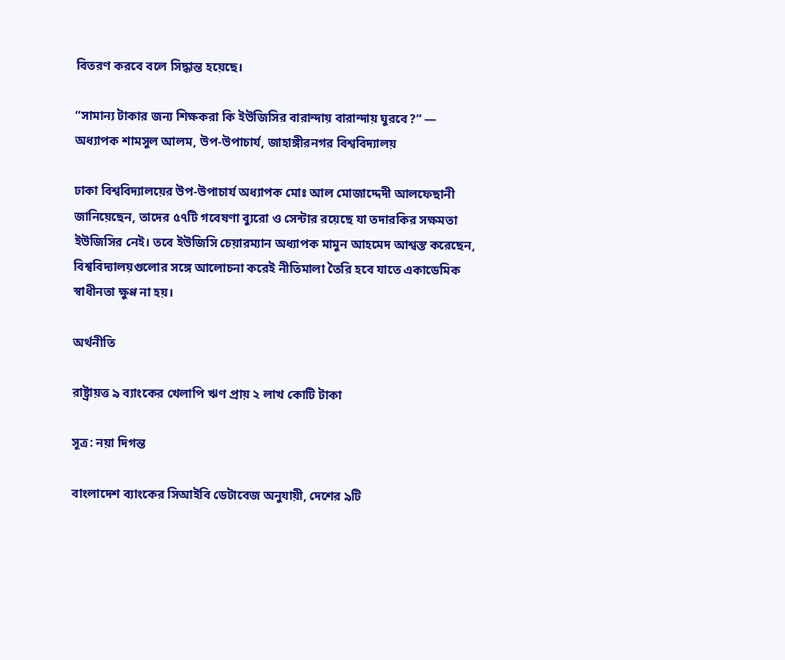বিতরণ করবে বলে সিদ্ধান্ত হয়েছে।

“সামান্য টাকার জন্য শিক্ষকরা কি ইউজিসির বারান্দায় বারান্দায় ঘুরবে?” — অধ্যাপক শামসুল আলম, উপ-উপাচার্য, জাহাঙ্গীরনগর বিশ্ববিদ্যালয়

ঢাকা বিশ্ববিদ্যালয়ের উপ-উপাচার্য অধ্যাপক মোঃ আল মোজাদ্দেদী আলফেছানী জানিয়েছেন, তাদের ৫৭টি গবেষণা ব্যুরো ও সেন্টার রয়েছে যা তদারকির সক্ষমতা ইউজিসির নেই। তবে ইউজিসি চেয়ারম্যান অধ্যাপক মামুন আহমেদ আশ্বস্ত করেছেন, বিশ্ববিদ্যালয়গুলোর সঙ্গে আলোচনা করেই নীতিমালা তৈরি হবে যাতে একাডেমিক স্বাধীনতা ক্ষুণ্ণ না হয়।

অর্থনীতি

রাষ্ট্রায়ত্ত ৯ ব্যাংকের খেলাপি ঋণ প্রায় ২ লাখ কোটি টাকা

সূত্র: নয়া দিগন্ত

বাংলাদেশ ব্যাংকের সিআইবি ডেটাবেজ অনুযায়ী, দেশের ৯টি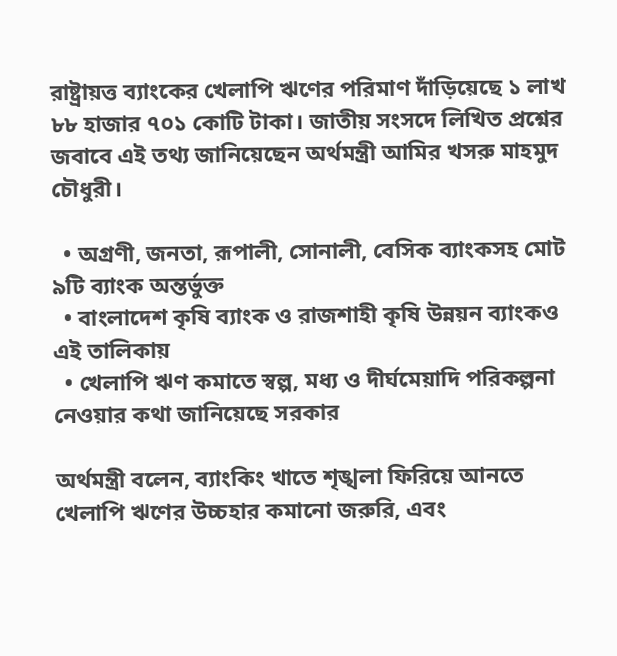রাষ্ট্রায়ত্ত ব্যাংকের খেলাপি ঋণের পরিমাণ দাঁড়িয়েছে ১ লাখ ৮৮ হাজার ৭০১ কোটি টাকা। জাতীয় সংসদে লিখিত প্রশ্নের জবাবে এই তথ্য জানিয়েছেন অর্থমন্ত্রী আমির খসরু মাহমুদ চৌধুরী।

  • অগ্রণী, জনতা, রূপালী, সোনালী, বেসিক ব্যাংকসহ মোট ৯টি ব্যাংক অন্তর্ভুক্ত
  • বাংলাদেশ কৃষি ব্যাংক ও রাজশাহী কৃষি উন্নয়ন ব্যাংকও এই তালিকায়
  • খেলাপি ঋণ কমাতে স্বল্প, মধ্য ও দীর্ঘমেয়াদি পরিকল্পনা নেওয়ার কথা জানিয়েছে সরকার

অর্থমন্ত্রী বলেন, ব্যাংকিং খাতে শৃঙ্খলা ফিরিয়ে আনতে খেলাপি ঋণের উচ্চহার কমানো জরুরি, এবং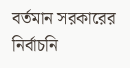বর্তমান সরকারের নির্বাচনি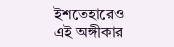ইশতেহারেও এই অঙ্গীকার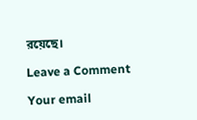রয়েছে।

Leave a Comment

Your email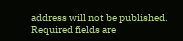address will not be published. Required fields are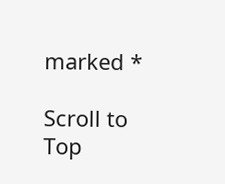marked *

Scroll to Top